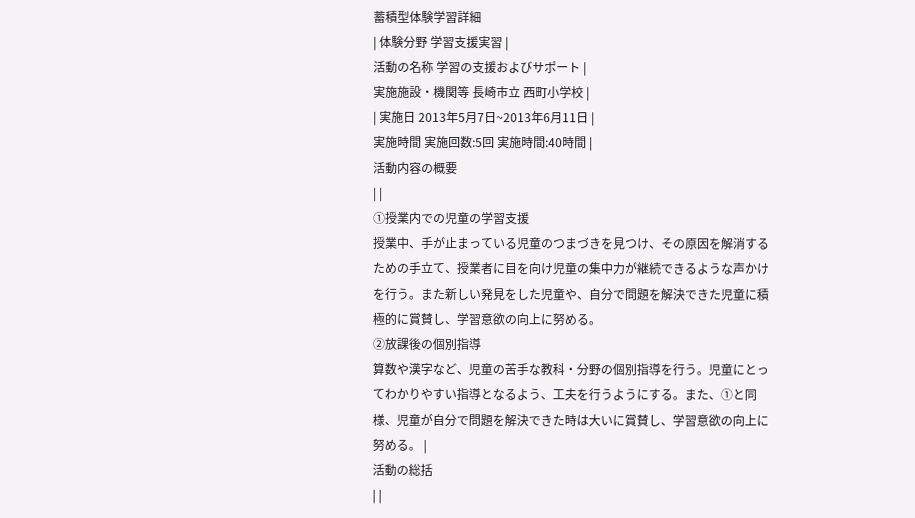蓄積型体験学習詳細
| 体験分野 学習支援実習 |
活動の名称 学習の支援およびサポート |
実施施設・機関等 長崎市立 西町小学校 |
| 実施日 2013年5月7日~2013年6月11日 |
実施時間 実施回数:5回 実施時間:40時間 |
活動内容の概要
| |
①授業内での児童の学習支援
授業中、手が止まっている児童のつまづきを見つけ、その原因を解消するための手立て、授業者に目を向け児童の集中力が継続できるような声かけを行う。また新しい発見をした児童や、自分で問題を解決できた児童に積極的に賞賛し、学習意欲の向上に努める。
②放課後の個別指導
算数や漢字など、児童の苦手な教科・分野の個別指導を行う。児童にとってわかりやすい指導となるよう、工夫を行うようにする。また、①と同様、児童が自分で問題を解決できた時は大いに賞賛し、学習意欲の向上に努める。 |
活動の総括
| |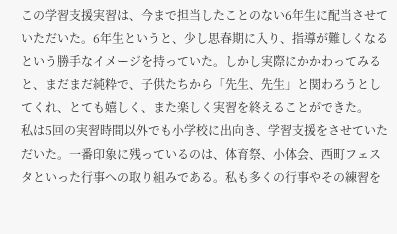この学習支援実習は、今まで担当したことのない6年生に配当させていただいた。6年生というと、少し思春期に入り、指導が難しくなるという勝手なイメージを持っていた。しかし実際にかかわってみると、まだまだ純粋で、子供たちから「先生、先生」と関わろうとしてくれ、とても嬉しく、また楽しく実習を終えることができた。
私は5回の実習時間以外でも小学校に出向き、学習支援をさせていただいた。一番印象に残っているのは、体育祭、小体会、西町フェスタといった行事への取り組みである。私も多くの行事やその練習を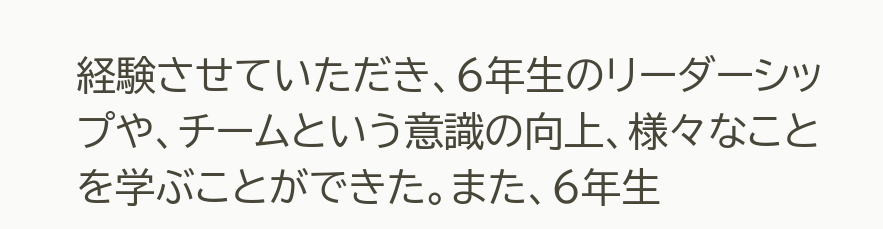経験させていただき、6年生のリーダーシップや、チームという意識の向上、様々なことを学ぶことができた。また、6年生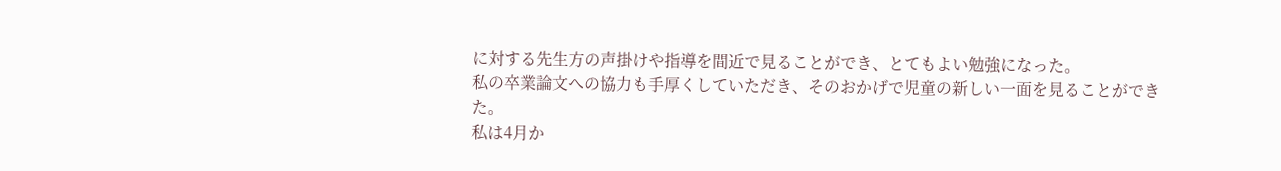に対する先生方の声掛けや指導を間近で見ることができ、とてもよい勉強になった。
私の卒業論文への協力も手厚くしていただき、そのおかげで児童の新しい一面を見ることができた。
私は4月か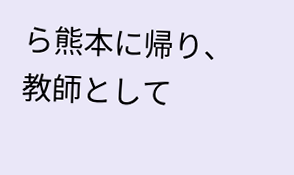ら熊本に帰り、教師として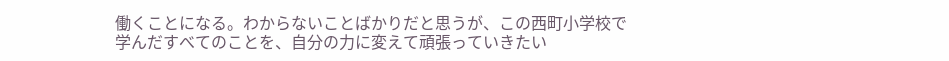働くことになる。わからないことばかりだと思うが、この西町小学校で学んだすべてのことを、自分の力に変えて頑張っていきたい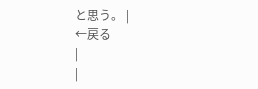と思う。 |
←戻る
|
|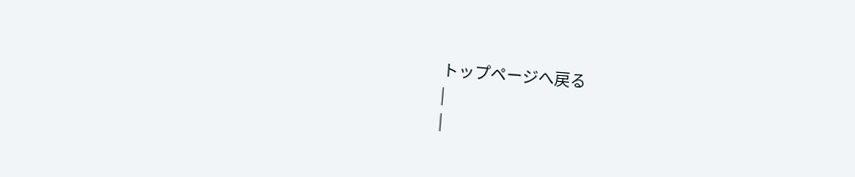トップページへ戻る
|
|